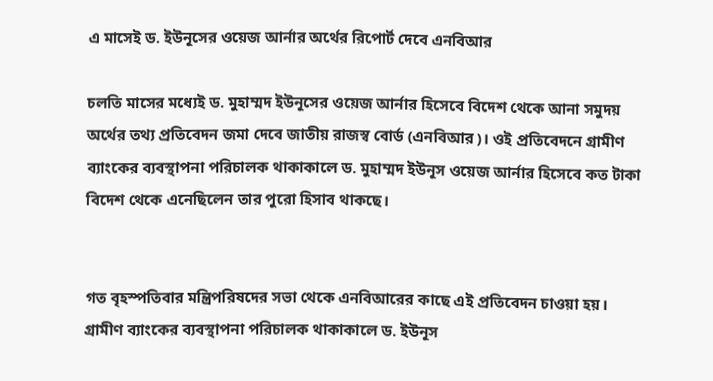এ মাসেই ড. ইউনূসের ওয়েজ আর্নার অর্থের রিপোর্ট দেবে এনবিআর

চলতি মাসের মধ্যেই ড. মুহাম্মদ ইউনূসের ওয়েজ আর্নার হিসেবে বিদেশ থেকে আনা সমুদয় অর্থের তথ্য প্রতিবেদন জমা দেবে জাতীয় রাজস্ব বোর্ড (এনবিআর)। ওই প্রতিবেদনে গ্রামীণ ব্যাংকের ব্যবস্থাপনা পরিচালক থাকাকালে ড. মুহাম্মদ ইউনূস ওয়েজ আর্নার হিসেবে কত টাকা বিদেশ থেকে এনেছিলেন তার পুরো হিসাব থাকছে।


গত বৃহস্পতিবার মন্ত্রিপরিষদের সভা থেকে এনবিআরের কাছে এই প্রতিবেদন চাওয়া হয়। গ্রামীণ ব্যাংকের ব্যবস্থাপনা পরিচালক থাকাকালে ড. ইউনূস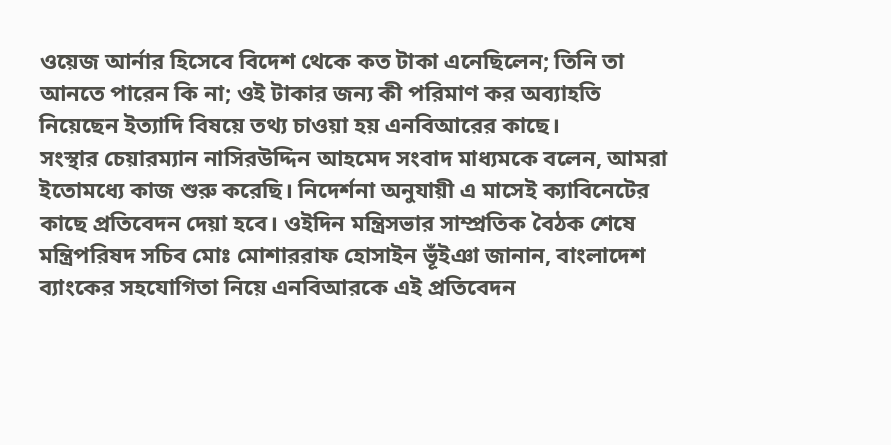ওয়েজ আর্নার হিসেবে বিদেশ থেকে কত টাকা এনেছিলেন; তিনি তা আনতে পারেন কি না; ওই টাকার জন্য কী পরিমাণ কর অব্যাহতি নিয়েছেন ইত্যাদি বিষয়ে তথ্য চাওয়া হয় এনবিআরের কাছে।
সংস্থার চেয়ারম্যান নাসিরউদ্দিন আহমেদ সংবাদ মাধ্যমকে বলেন, আমরা ইতোমধ্যে কাজ শুরু করেছি। নিদের্শনা অনুযায়ী এ মাসেই ক্যাবিনেটের কাছে প্রতিবেদন দেয়া হবে। ওইদিন মন্ত্রিসভার সাম্প্রতিক বৈঠক শেষে মন্ত্রিপরিষদ সচিব মোঃ মোশাররাফ হোসাইন ভূঁইঞা জানান, বাংলাদেশ ব্যাংকের সহযোগিতা নিয়ে এনবিআরকে এই প্রতিবেদন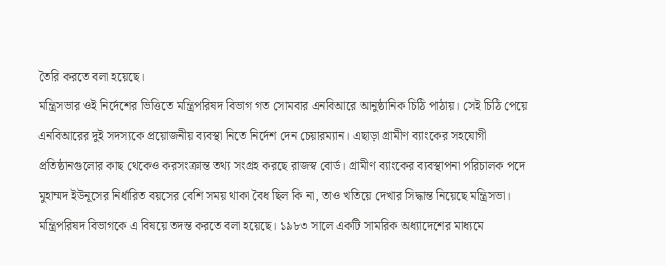তৈরি করতে বলা হয়েছে।
মন্ত্রিসভার ওই নির্দেশের ভিত্তিতে মন্ত্রিপরিষদ বিভাগ গত সোমবার এনবিআরে আনুষ্ঠানিক চিঠি পাঠায়। সেই চিঠি পেয়ে এনবিআরের দুই সদস্যকে প্রয়োজনীয় ব্যবস্থা নিতে নির্দেশ দেন চেয়ারম্যান। এছাড়া গ্রামীণ ব্যাংকের সহযোগী প্রতিষ্ঠানগুলোর কাছ থেকেও করসংক্রান্ত তথ্য সংগ্রহ করছে রাজস্ব বোর্ড। গ্রামীণ ব্যাংকের ব্যবস্থাপনা পরিচালক পদে মুহাম্মদ ইউনূসের নির্ধারিত বয়সের বেশি সময় থাকা বৈধ ছিল কি না, তাও খতিয়ে দেখার সিদ্ধান্ত নিয়েছে মন্ত্রিসভা। মন্ত্রিপরিষদ বিভাগকে এ বিষয়ে তদন্ত করতে বলা হয়েছে। ১৯৮৩ সালে একটি সামরিক অধ্যাদেশের মাধ্যমে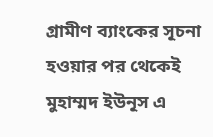গ্রামীণ ব্যাংকের সূচনা হওয়ার পর থেকেই মুহাম্মদ ইউনূস এ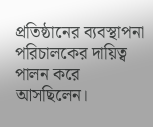প্রতিষ্ঠানের ব্যবস্থাপনা পরিচালকের দায়িত্ব পালন করে আসছিলেন।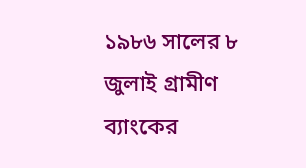১৯৮৬ সালের ৮ জুলাই গ্রামীণ ব্যাংকের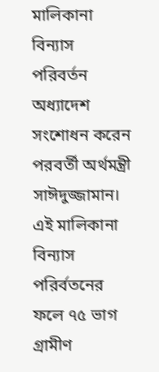মালিকানা বিন্যাস পরিবর্তন অধ্যাদেশ সংশোধন করেন পরবর্তী অর্থমন্ত্রী সাঈদুজ্জামান। এই মালিকানা বিন্যাস পরির্বতনের ফলে ৭৫ ভাগ গ্রামীণ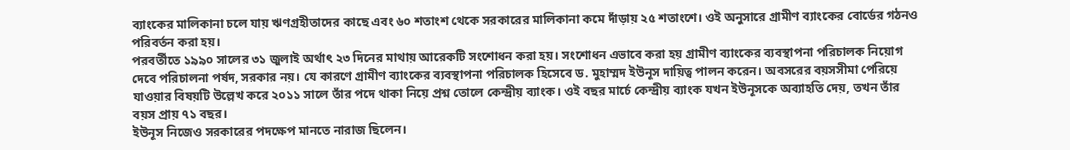ব্যাংকের মালিকানা চলে যায় ঋণগ্রহীতাদের কাছে এবং ৬০ শতাংশ থেকে সরকারের মালিকানা কমে দাঁড়ায় ২৫ শতাংশে। ওই অনুসারে গ্রামীণ ব্যাংকের বোর্ডের গঠনও পরিবর্তন করা হয়।
পরবর্তীতে ১৯৯০ সালের ৩১ জুলাই অর্থাৎ ২৩ দিনের মাথায় আরেকটি সংশোধন করা হয়। সংশোধন এভাবে করা হয় গ্রামীণ ব্যাংকের ব্যবস্থাপনা পরিচালক নিয়োগ দেবে পরিচালনা পর্ষদ, সরকার নয়। যে কারণে গ্রামীণ ব্যাংকের ব্যবস্থাপনা পরিচালক হিসেবে ড. মুহাম্মদ ইউনূস দায়িত্ব পালন করেন। অবসরের বয়সসীমা পেরিয়ে যাওয়ার বিষয়টি উল্লেখ করে ২০১১ সালে তাঁর পদে থাকা নিয়ে প্রশ্ন তোলে কেন্দ্রীয় ব্যাংক। ওই বছর মার্চে কেন্দ্রীয় ব্যাংক যখন ইউনূসকে অব্যাহতি দেয়, তখন তাঁর বয়স প্রায় ৭১ বছর।
ইউনূস নিজেও সরকারের পদক্ষেপ মানতে নারাজ ছিলেন।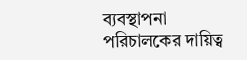ব্যবস্থাপনা পরিচালকের দায়িত্ব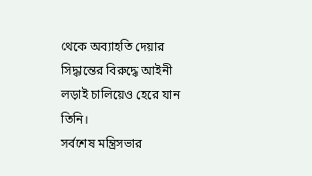থেকে অব্যাহতি দেয়ার সিদ্ধান্তের বিরুদ্ধে আইনী লড়াই চালিয়েও হেরে যান তিনি।
সর্বশেষ মন্ত্রিসভার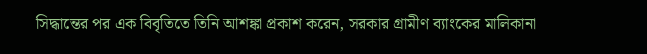সিদ্ধান্তের পর এক বিবৃতিতে তিনি আশঙ্কা প্রকাশ করেন, সরকার গ্রামীণ ব্যাংকের মালিকানা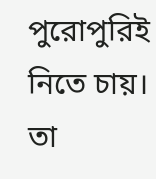পুরোপুরিই নিতে চায়। তা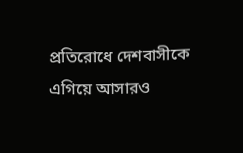প্রতিরোধে দেশবাসীকে এগিয়ে আসারও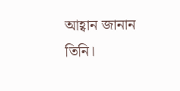আহ্বান জানান তিনি।